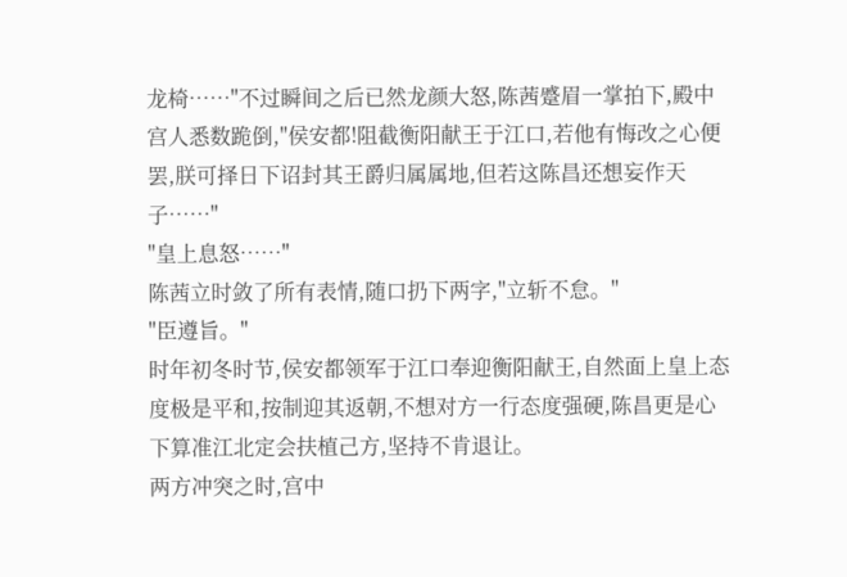龙椅……"不过瞬间之后已然龙颜大怒,陈茜蹙眉一掌拍下,殿中宫人悉数跪倒,"侯安都!阻截衡阳献王于江口,若他有悔改之心便罢,朕可择日下诏封其王爵归属属地,但若这陈昌还想妄作天子……"
"皇上息怒……"
陈茜立时敛了所有表情,随口扔下两字,"立斩不怠。"
"臣遵旨。"
时年初冬时节,侯安都领军于江口奉迎衡阳献王,自然面上皇上态度极是平和,按制迎其返朝,不想对方一行态度强硬,陈昌更是心下算准江北定会扶植己方,坚持不肯退让。
两方冲突之时,宫中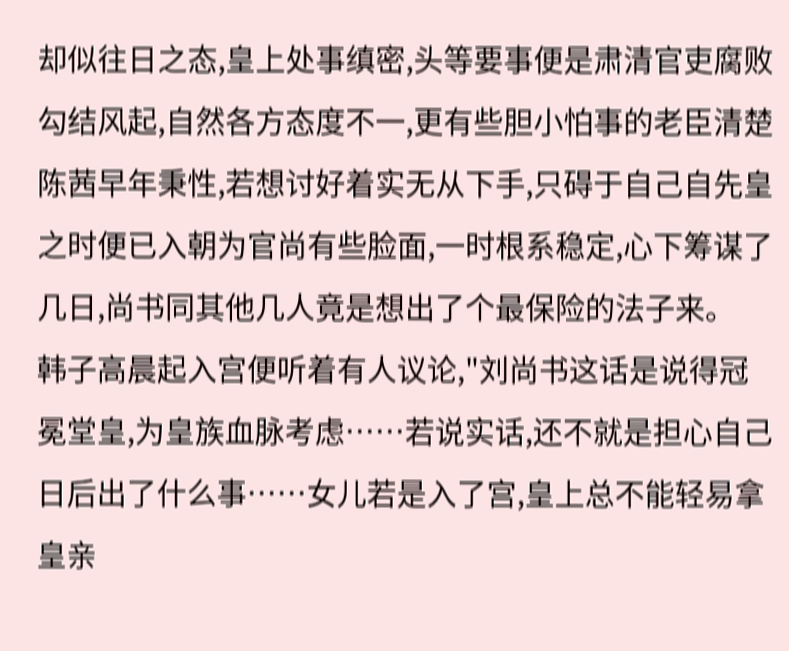却似往日之态,皇上处事缜密,头等要事便是肃清官吏腐败勾结风起,自然各方态度不一,更有些胆小怕事的老臣清楚陈茜早年秉性,若想讨好着实无从下手,只碍于自己自先皇之时便已入朝为官尚有些脸面,一时根系稳定,心下筹谋了几日,尚书同其他几人竟是想出了个最保险的法子来。
韩子高晨起入宫便听着有人议论,"刘尚书这话是说得冠冕堂皇,为皇族血脉考虑……若说实话,还不就是担心自己日后出了什么事……女儿若是入了宫,皇上总不能轻易拿皇亲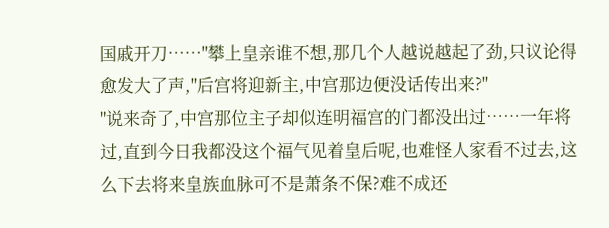国戚开刀……"攀上皇亲谁不想,那几个人越说越起了劲,只议论得愈发大了声,"后宫将迎新主,中宫那边便没话传出来?"
"说来奇了,中宫那位主子却似连明福宫的门都没出过……一年将过,直到今日我都没这个福气见着皇后呢,也难怪人家看不过去,这么下去将来皇族血脉可不是萧条不保?难不成还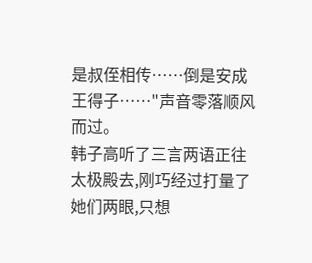是叔侄相传……倒是安成王得子……"声音零落顺风而过。
韩子高听了三言两语正往太极殿去,刚巧经过打量了她们两眼,只想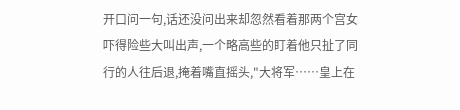开口问一句,话还没问出来却忽然看着那两个宫女吓得险些大叫出声,一个略高些的盯着他只扯了同行的人往后退,掩着嘴直摇头,"大将军……皇上在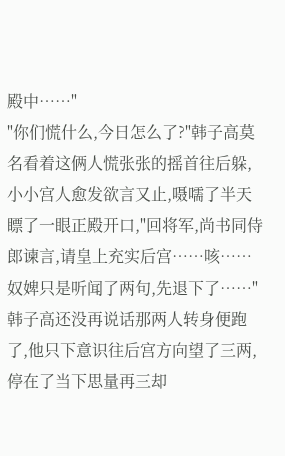殿中……"
"你们慌什么,今日怎么了?"韩子高莫名看着这俩人慌张张的摇首往后躲,小小宫人愈发欲言又止,嗫嚅了半天瞟了一眼正殿开口,"回将军,尚书同侍郎谏言,请皇上充实后宫……咳……奴婢只是听闻了两句,先退下了……"
韩子高还没再说话那两人转身便跑了,他只下意识往后宫方向望了三两,停在了当下思量再三却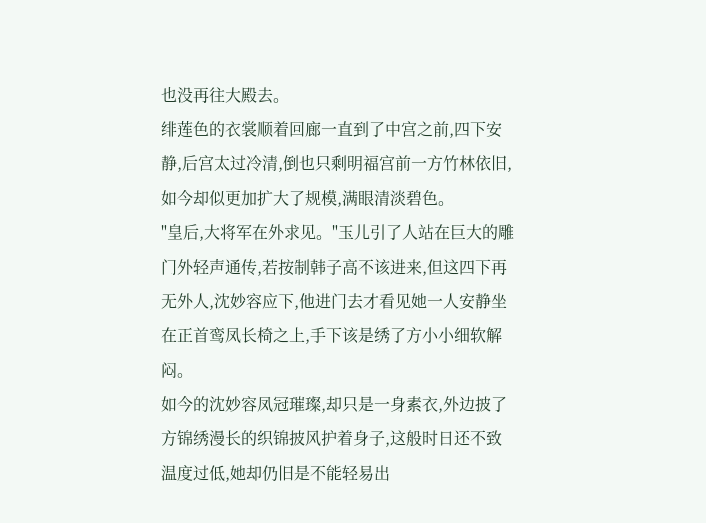也没再往大殿去。
绯莲色的衣裳顺着回廊一直到了中宫之前,四下安静,后宫太过冷清,倒也只剩明福宫前一方竹林依旧,如今却似更加扩大了规模,满眼清淡碧色。
"皇后,大将军在外求见。"玉儿引了人站在巨大的雕门外轻声通传,若按制韩子高不该进来,但这四下再无外人,沈妙容应下,他进门去才看见她一人安静坐在正首鸾凤长椅之上,手下该是绣了方小小细软解闷。
如今的沈妙容凤冠璀璨,却只是一身素衣,外边披了方锦绣漫长的织锦披风护着身子,这般时日还不致温度过低,她却仍旧是不能轻易出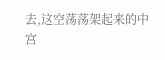去,这空荡荡架起来的中宫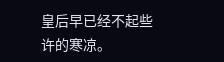皇后早已经不起些许的寒凉。